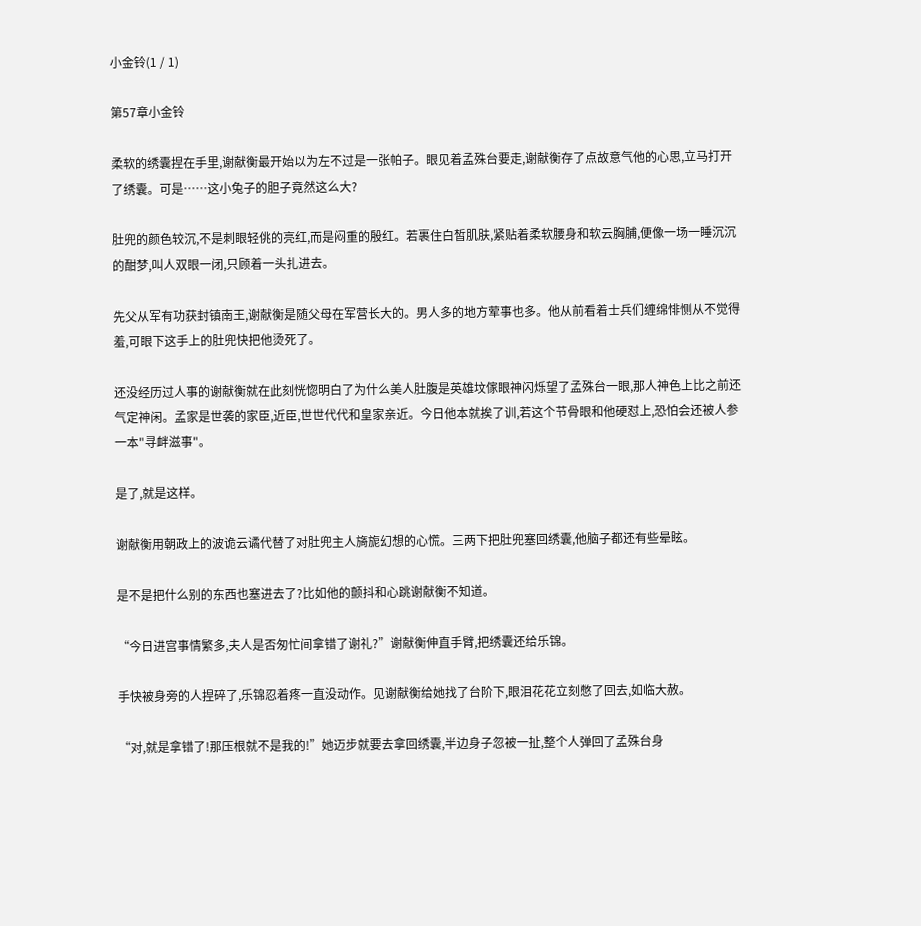小金铃(1 / 1)

第57章小金铃

柔软的绣囊捏在手里,谢献衡最开始以为左不过是一张帕子。眼见着孟殊台要走,谢献衡存了点故意气他的心思,立马打开了绣囊。可是……这小兔子的胆子竟然这么大?

肚兜的颜色较沉,不是刺眼轻佻的亮红,而是闷重的殷红。若裹住白皙肌肤,紧贴着柔软腰身和软云胸脯,便像一场一睡沉沉的酣梦,叫人双眼一闭,只顾着一头扎进去。

先父从军有功获封镇南王,谢献衡是随父母在军营长大的。男人多的地方荤事也多。他从前看着士兵们缠绵悱恻从不觉得羞,可眼下这手上的肚兜快把他烫死了。

还没经历过人事的谢献衡就在此刻恍惚明白了为什么美人肚腹是英雄坟傢眼神闪烁望了孟殊台一眼,那人神色上比之前还气定神闲。孟家是世袭的家臣,近臣,世世代代和皇家亲近。今日他本就挨了训,若这个节骨眼和他硬怼上,恐怕会还被人参一本"寻衅滋事"。

是了,就是这样。

谢献衡用朝政上的波诡云谲代替了对肚兜主人旖旎幻想的心慌。三两下把肚兜塞回绣囊,他脑子都还有些晕眩。

是不是把什么别的东西也塞进去了?比如他的颤抖和心跳谢献衡不知道。

“今日进宫事情繁多,夫人是否匆忙间拿错了谢礼?”谢献衡伸直手臂,把绣囊还给乐锦。

手快被身旁的人捏碎了,乐锦忍着疼一直没动作。见谢献衡给她找了台阶下,眼泪花花立刻憋了回去,如临大赦。

“对,就是拿错了!那压根就不是我的!”她迈步就要去拿回绣囊,半边身子忽被一扯,整个人弹回了孟殊台身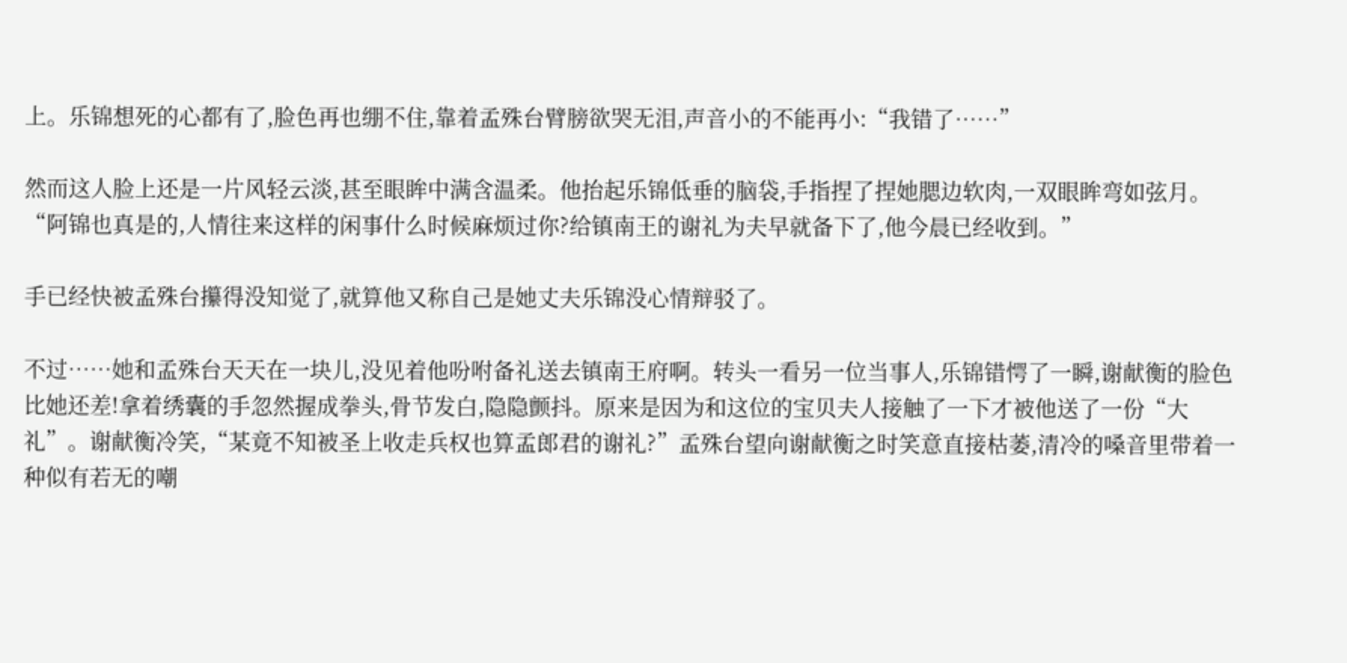上。乐锦想死的心都有了,脸色再也绷不住,靠着孟殊台臂膀欲哭无泪,声音小的不能再小:“我错了……”

然而这人脸上还是一片风轻云淡,甚至眼眸中满含温柔。他抬起乐锦低垂的脑袋,手指捏了捏她腮边软肉,一双眼眸弯如弦月。“阿锦也真是的,人情往来这样的闲事什么时候麻烦过你?给镇南王的谢礼为夫早就备下了,他今晨已经收到。”

手已经快被孟殊台攥得没知觉了,就算他又称自己是她丈夫乐锦没心情辩驳了。

不过……她和孟殊台天天在一块儿,没见着他吩咐备礼送去镇南王府啊。转头一看另一位当事人,乐锦错愕了一瞬,谢献衡的脸色比她还差!拿着绣囊的手忽然握成拳头,骨节发白,隐隐颤抖。原来是因为和这位的宝贝夫人接触了一下才被他送了一份“大礼”。谢献衡冷笑,“某竟不知被圣上收走兵权也算孟郎君的谢礼?”孟殊台望向谢献衡之时笑意直接枯萎,清冷的嗓音里带着一种似有若无的嘲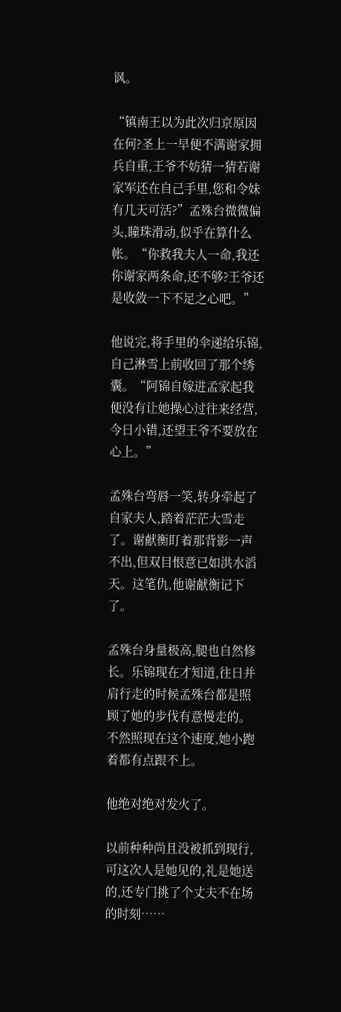讽。

“镇南王以为此次归京原因在何?圣上一早便不满谢家拥兵自重,王爷不妨猜一猜若谢家军还在自己手里,您和令妹有几天可活?”孟殊台微微偏头,瞳珠滑动,似乎在算什么帐。“你救我夫人一命,我还你谢家两条命,还不够?王爷还是收敛一下不足之心吧。”

他说完,将手里的伞递给乐锦,自己淋雪上前收回了那个绣囊。“阿锦自嫁进孟家起我便没有让她操心过往来经营,今日小错,还望王爷不要放在心上。”

孟殊台弯唇一笑,转身牵起了自家夫人,踏着茫茫大雪走了。谢献衡盯着那背影一声不出,但双目恨意已如洪水滔天。这笔仇,他谢献衡记下了。

孟殊台身量极高,腿也自然修长。乐锦现在才知道,往日并肩行走的时候孟殊台都是照顾了她的步伐有意慢走的。不然照现在这个速度,她小跑着都有点跟不上。

他绝对绝对发火了。

以前种种尚且没被抓到现行,可这次人是她见的,礼是她送的,还专门挑了个丈夫不在场的时刻……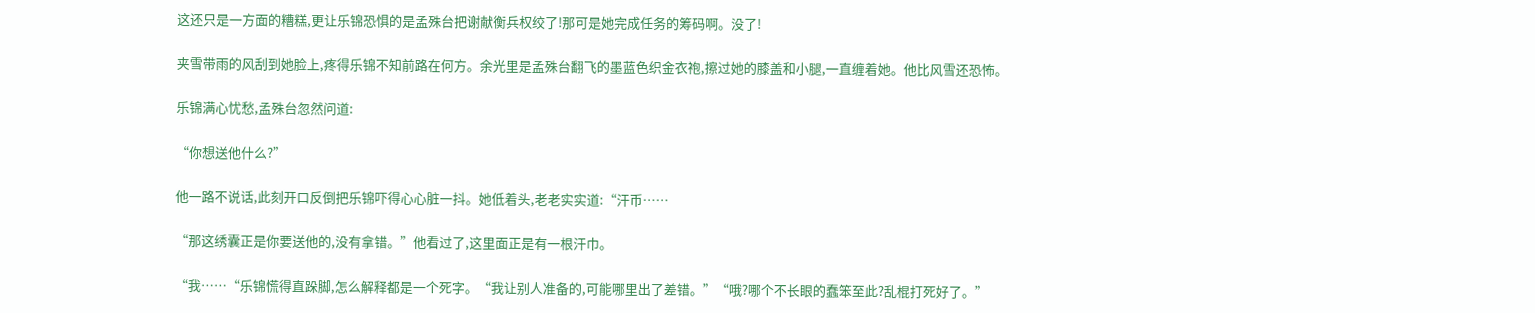这还只是一方面的糟糕,更让乐锦恐惧的是孟殊台把谢献衡兵权绞了!那可是她完成任务的筹码啊。没了!

夹雪带雨的风刮到她脸上,疼得乐锦不知前路在何方。余光里是孟殊台翻飞的墨蓝色织金衣袍,擦过她的膝盖和小腿,一直缠着她。他比风雪还恐怖。

乐锦满心忧愁,孟殊台忽然问道:

“你想送他什么?”

他一路不说话,此刻开口反倒把乐锦吓得心心脏一抖。她低着头,老老实实道:“汗币……

“那这绣囊正是你要送他的,没有拿错。”他看过了,这里面正是有一根汗巾。

“我……“乐锦慌得直跺脚,怎么解释都是一个死字。“我让别人准备的,可能哪里出了差错。”“哦?哪个不长眼的蠢笨至此?乱棍打死好了。”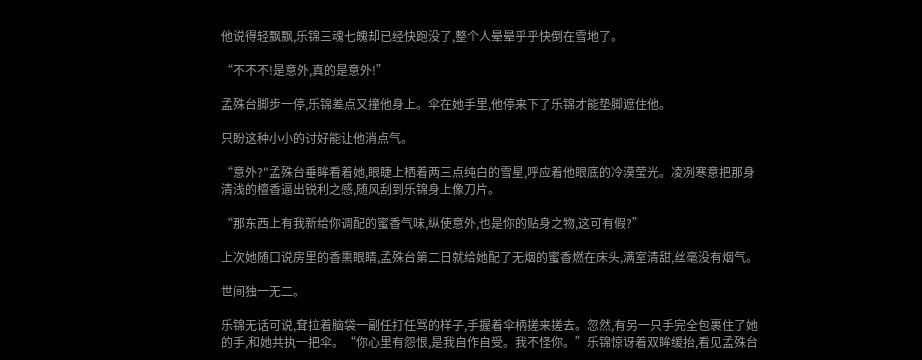他说得轻飘飘,乐锦三魂七魄却已经快跑没了,整个人晕晕乎乎快倒在雪地了。

“不不不!是意外,真的是意外!”

孟殊台脚步一停,乐锦差点又撞他身上。伞在她手里,他停来下了乐锦才能垫脚遮住他。

只盼这种小小的讨好能让他消点气。

“意外?"孟殊台垂眸看着她,眼睫上栖着两三点纯白的雪星,呼应着他眼底的冷漠莹光。凌冽寒意把那身清浅的檀香逼出锐利之感,随风刮到乐锦身上像刀片。

“那东西上有我新给你调配的蜜香气味,纵使意外,也是你的贴身之物,这可有假?”

上次她随口说房里的香熏眼睛,孟殊台第二日就给她配了无烟的蜜香燃在床头,满室清甜,丝毫没有烟气。

世间独一无二。

乐锦无话可说,耷拉着脑袋一副任打任骂的样子,手握着伞柄搓来搓去。忽然,有另一只手完全包裹住了她的手,和她共执一把伞。“你心里有怨恨,是我自作自受。我不怪你。”乐锦惊讶着双眸缓抬,看见孟殊台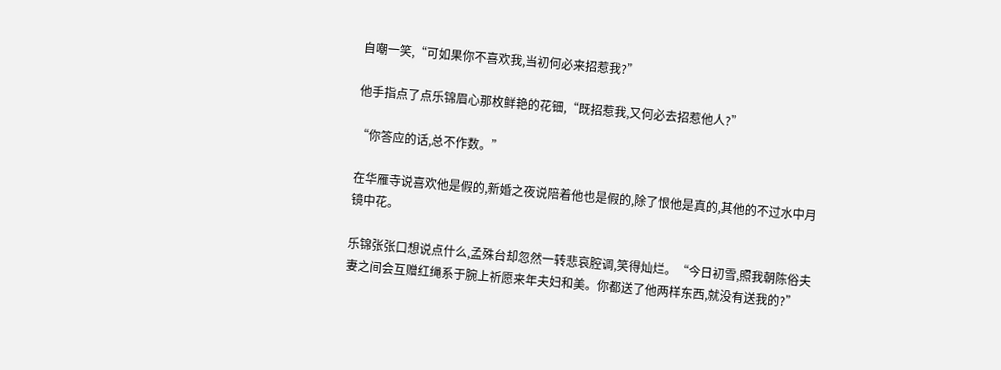自嘲一笑,“可如果你不喜欢我,当初何必来招惹我?”

他手指点了点乐锦眉心那枚鲜艳的花钿,“既招惹我,又何必去招惹他人?”

“你答应的话,总不作数。”

在华雁寺说喜欢他是假的,新婚之夜说陪着他也是假的,除了恨他是真的,其他的不过水中月镜中花。

乐锦张张口想说点什么,孟殊台却忽然一转悲哀腔调,笑得灿烂。“今日初雪,照我朝陈俗夫妻之间会互赠红绳系于腕上祈愿来年夫妇和美。你都送了他两样东西,就没有送我的?”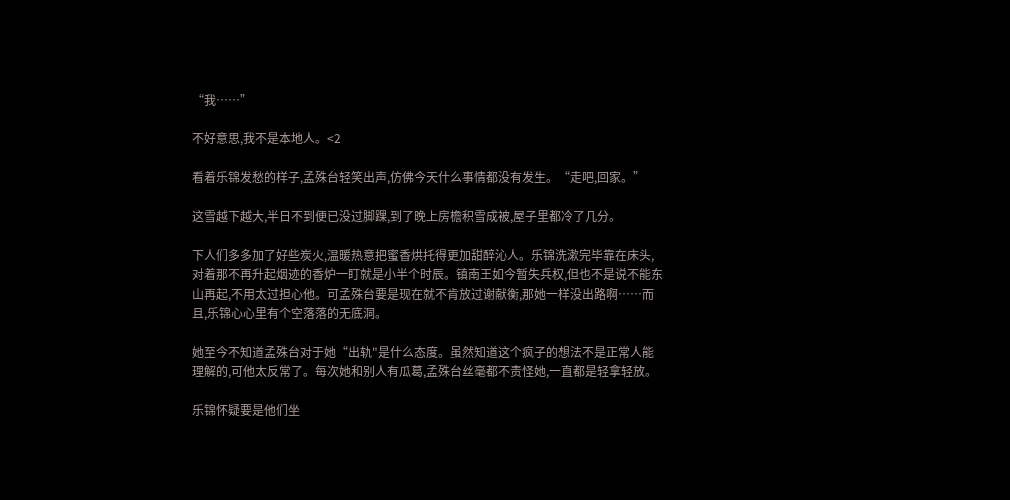“我……”

不好意思,我不是本地人。<2

看着乐锦发愁的样子,孟殊台轻笑出声,仿佛今天什么事情都没有发生。“走吧,回家。”

这雪越下越大,半日不到便已没过脚踝,到了晚上房檐积雪成被,屋子里都冷了几分。

下人们多多加了好些炭火,温暖热意把蜜香烘托得更加甜醉沁人。乐锦洗漱完毕靠在床头,对着那不再升起烟迹的香炉一盯就是小半个时辰。镇南王如今暂失兵权,但也不是说不能东山再起,不用太过担心他。可孟殊台要是现在就不肯放过谢献衡,那她一样没出路啊……而且,乐锦心心里有个空落落的无底洞。

她至今不知道孟殊台对于她“出轨"是什么态度。虽然知道这个疯子的想法不是正常人能理解的,可他太反常了。每次她和别人有瓜葛,孟殊台丝毫都不责怪她,一直都是轻拿轻放。

乐锦怀疑要是他们坐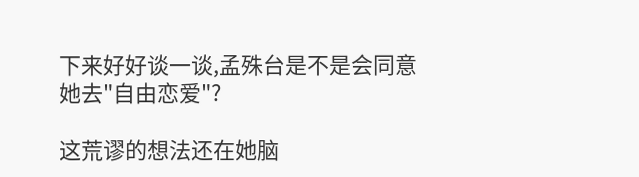下来好好谈一谈,孟殊台是不是会同意她去"自由恋爱"?

这荒谬的想法还在她脑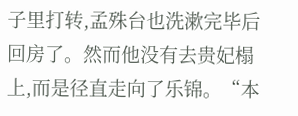子里打转,孟殊台也洗漱完毕后回房了。然而他没有去贵妃榻上,而是径直走向了乐锦。“本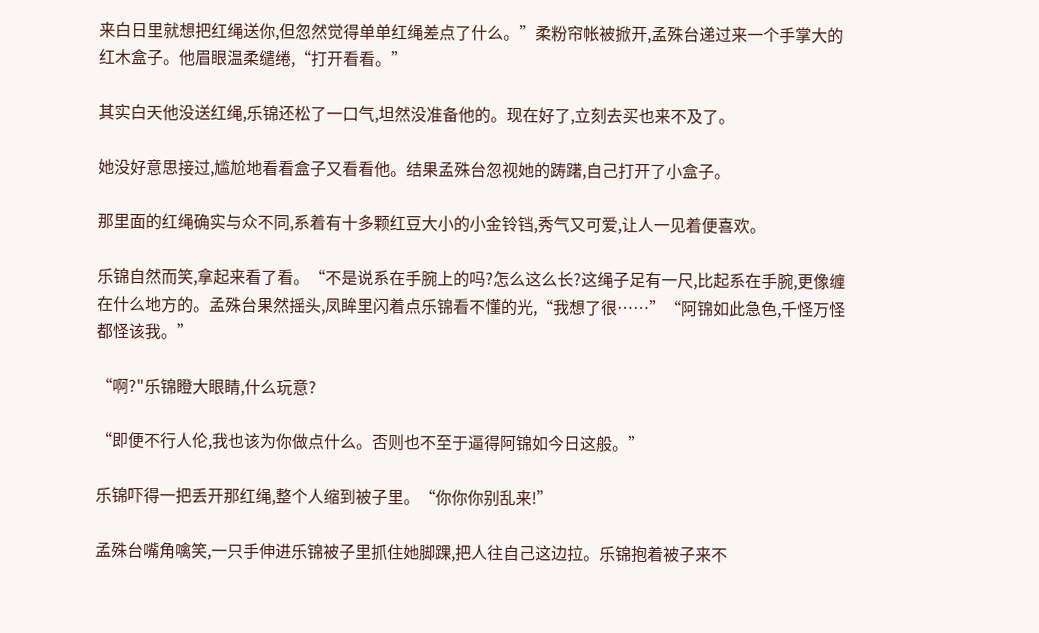来白日里就想把红绳送你,但忽然觉得单单红绳差点了什么。”柔粉帘帐被掀开,孟殊台递过来一个手掌大的红木盒子。他眉眼温柔缱绻,“打开看看。”

其实白天他没送红绳,乐锦还松了一口气,坦然没准备他的。现在好了,立刻去买也来不及了。

她没好意思接过,尴尬地看看盒子又看看他。结果孟殊台忽视她的踌躇,自己打开了小盒子。

那里面的红绳确实与众不同,系着有十多颗红豆大小的小金铃铛,秀气又可爱,让人一见着便喜欢。

乐锦自然而笑,拿起来看了看。“不是说系在手腕上的吗?怎么这么长?这绳子足有一尺,比起系在手腕,更像缠在什么地方的。孟殊台果然摇头,凤眸里闪着点乐锦看不懂的光,“我想了很……”“阿锦如此急色,千怪万怪都怪该我。”

“啊?"乐锦瞪大眼睛,什么玩意?

“即便不行人伦,我也该为你做点什么。否则也不至于逼得阿锦如今日这般。”

乐锦吓得一把丢开那红绳,整个人缩到被子里。“你你你别乱来!”

孟殊台嘴角噙笑,一只手伸进乐锦被子里抓住她脚踝,把人往自己这边拉。乐锦抱着被子来不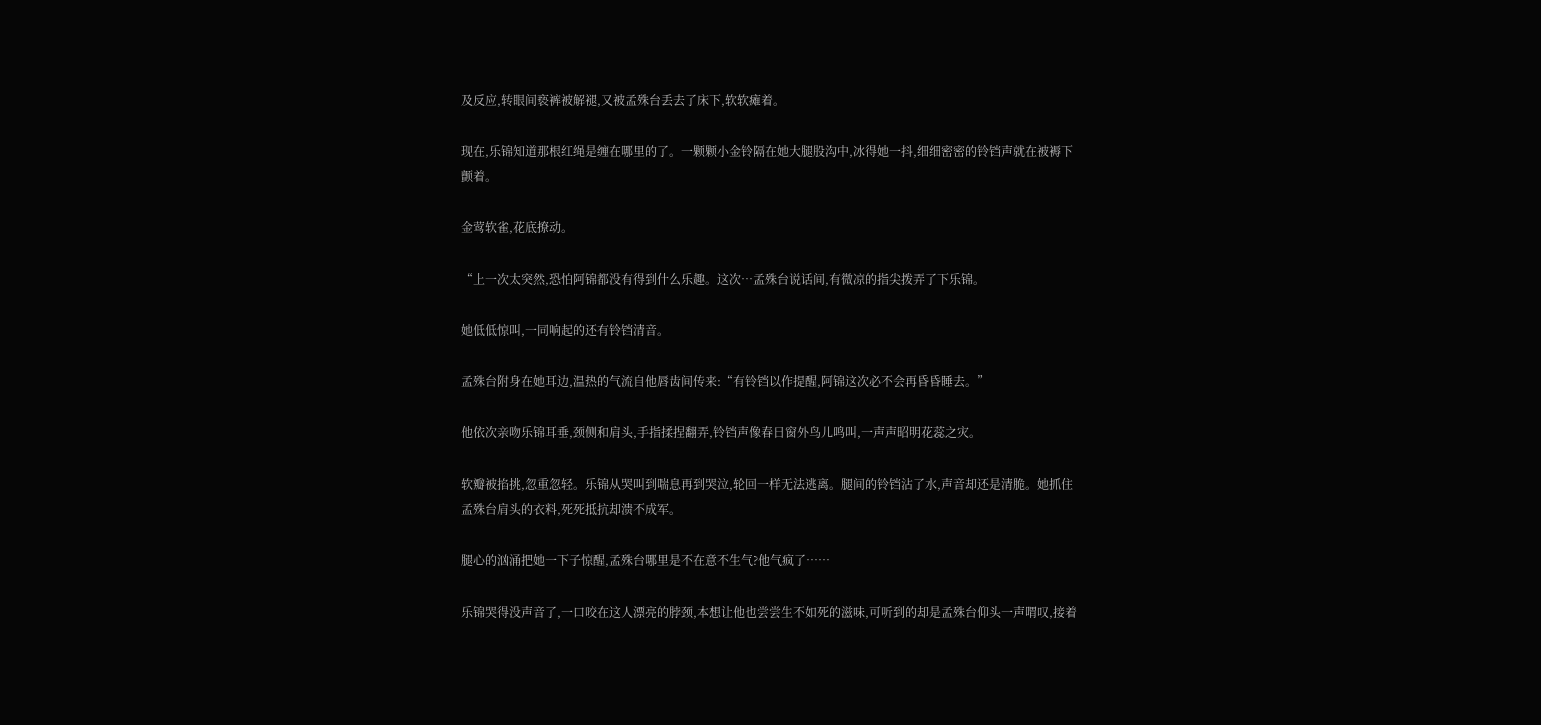及反应,转眼间亵裤被解褪,又被孟殊台丢去了床下,软软瘫着。

现在,乐锦知道那根红绳是缠在哪里的了。一颗颗小金铃隔在她大腿股沟中,冰得她一抖,细细密密的铃铛声就在被褥下颤着。

金莺软雀,花底撩动。

“上一次太突然,恐怕阿锦都没有得到什么乐趣。这次…孟殊台说话间,有微凉的指尖拨弄了下乐锦。

她低低惊叫,一同响起的还有铃铛清音。

孟殊台附身在她耳边,温热的气流自他唇齿间传来:“有铃铛以作提醒,阿锦这次必不会再昏昏睡去。”

他依次亲吻乐锦耳垂,颈侧和肩头,手指揉捏翻弄,铃铛声像春日窗外鸟儿鸣叫,一声声昭明花蕊之灾。

软瓣被掐挑,忽重忽轻。乐锦从哭叫到喘息再到哭泣,轮回一样无法逃离。腿间的铃铛沾了水,声音却还是清脆。她抓住孟殊台肩头的衣料,死死抵抗却溃不成军。

腿心的汹涌把她一下子惊醒,孟殊台哪里是不在意不生气?他气疯了……

乐锦哭得没声音了,一口咬在这人漂亮的脖颈,本想让他也尝尝生不如死的滋味,可听到的却是孟殊台仰头一声喟叹,接着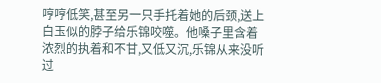哼哼低笑,甚至另一只手托着她的后颈,送上白玉似的脖子给乐锦咬噬。他嗓子里含着浓烈的执着和不甘,又低又沉,乐锦从来没听过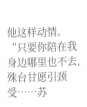他这样动情。“只要你陪在我身边哪里也不去,殊台甘愿引颈受……苏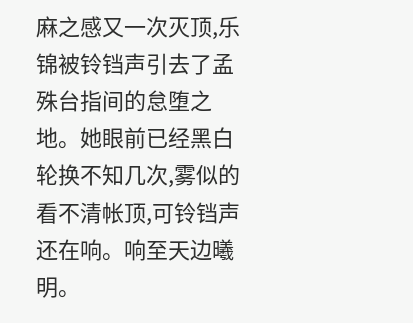麻之感又一次灭顶,乐锦被铃铛声引去了孟殊台指间的怠堕之地。她眼前已经黑白轮换不知几次,雾似的看不清帐顶,可铃铛声还在响。响至天边曦明。